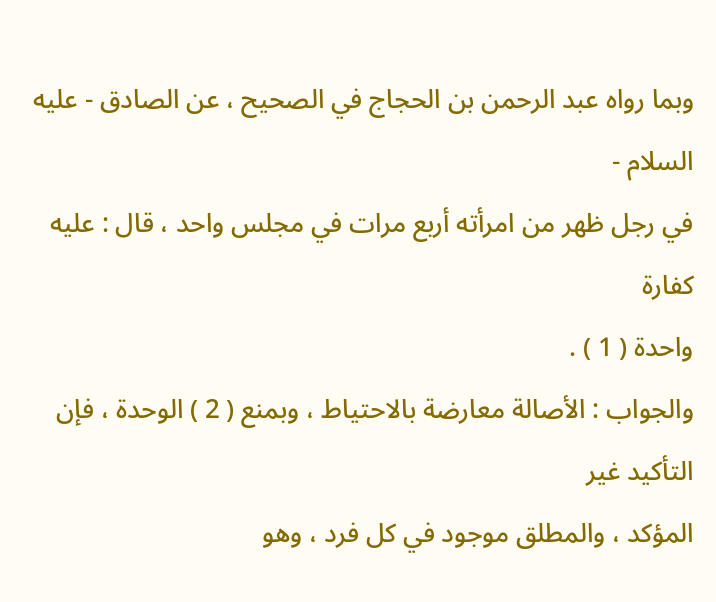وبما رواه عبد الرحمن بن الحجاج في الصحيح ، عن الصادق - عليه السلام -
في رجل ظهر من امرأته أربع مرات في مجلس واحد ، قال : عليه كفارة
واحدة ( 1 ) .
والجواب : الأصالة معارضة بالاحتياط ، وبمنع ( 2 ) الوحدة ، فإن التأكيد غير
المؤكد ، والمطلق موجود في كل فرد ، وهو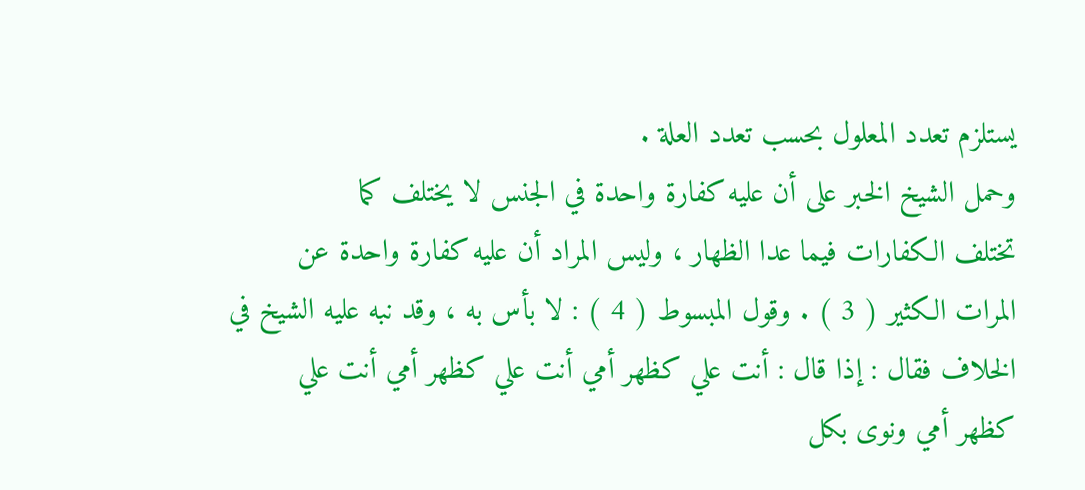يستلزم تعدد المعلول بحسب تعدد العلة .
وحمل الشيخ الخبر على أن عليه كفارة واحدة في الجنس لا يختلف كما
تختلف الكفارات فيما عدا الظهار ، وليس المراد أن عليه كفارة واحدة عن
المرات الكثير ( 3 ) . وقول المبسوط ( 4 ) : لا بأس به ، وقد نبه عليه الشيخ في
الخلاف فقال : إذا قال : أنت علي كظهر أمي أنت علي كظهر أمي أنت علي
كظهر أمي ونوى بكل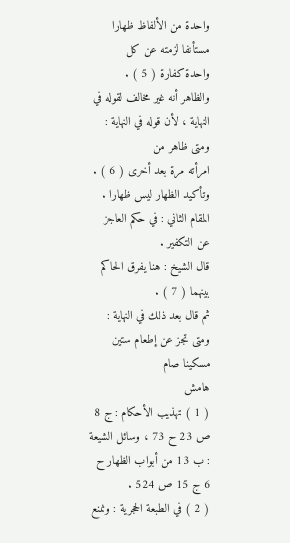واحدة من الألفاظ ظهارا مستأنفا لزمته عن كل
واحدة كفارة ( 5 ) .
والظاهر أنه غير مخالف لقوله في النهاية ، لأن قوله في النهاية : ومتى ظاهر من
امرأته مرة بعد أخرى ( 6 ) . وتأكيد الظهار ليس ظهارا .
المقام الثاني : في حكم العاجز عن التكفير .
قال الشيخ : هنا يفرق الحاكم بينهما ( 7 ) .
ثم قال بعد ذلك في النهاية : ومتى تجز عن إطعام ستين مسكينا صام
هامش
( 1 ) تهذيب الأحكام : ج 8 ص 23 ح 73 ، وسائل الشيعة : ب 13 من أبواب الظهار ح 6 ج 15 ص 524 .
( 2 ) في الطبعة الحجرية : ونمنع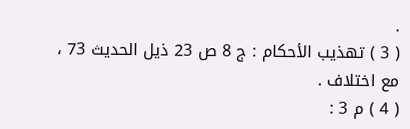.
( 3 ) تهذيب الأحكام : ج 8 ص 23 ذيل الحديث 73 ، مع اختلاف .
( 4 ) م 3 :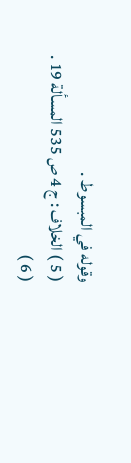وقوله في المبسوط .
( 5 ) الخلاف : ج 4 ص 535 المسألة 19 .
( 6 )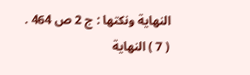النهاية ونكتها : ج 2 ص 464 .
( 7 ) النهاية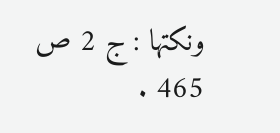ونكتها : ج 2 ص 465 .